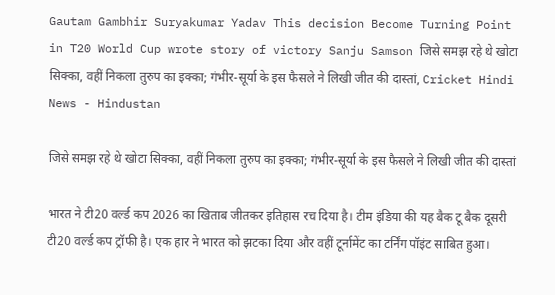Gautam Gambhir Suryakumar Yadav This decision Become Turning Point in T20 World Cup wrote story of victory Sanju Samson जिसे समझ रहे थे खोटा सिक्का, वहीं निकला तुरुप का इक्का; गंभीर-सूर्या के इस फैसले ने लिखी जीत की दास्तां, Cricket Hindi News - Hindustan

जिसे समझ रहे थे खोटा सिक्का, वहीं निकला तुरुप का इक्का; गंभीर-सूर्या के इस फैसले ने लिखी जीत की दास्तां

भारत ने टी20 वर्ल्ड कप 2026 का खिताब जीतकर इतिहास रच दिया है। टीम इंडिया की यह बैक टू बैक दूसरी टी20 वर्ल्ड कप ट्रॉफी है। एक हार ने भारत को झटका दिया और वहीं टूर्नामेंट का टर्निंग पॉइंट साबित हुआ।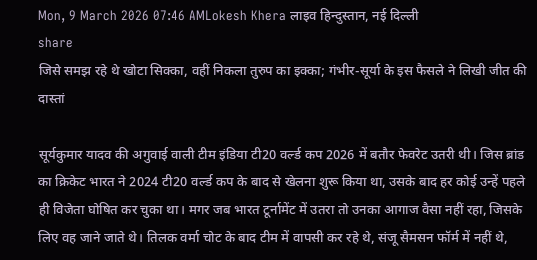Mon, 9 March 2026 07:46 AMLokesh Khera लाइव हिन्दुस्तान, नई दिल्ली
share
जिसे समझ रहे थे खोटा सिक्का, वहीं निकला तुरुप का इक्का; गंभीर-सूर्या के इस फैसले ने लिखी जीत की दास्तां

सूर्यकुमार यादव की अगुवाई वाली टीम इंडिया टी20 वर्ल्ड कप 2026 में बतौर फेवरेट उतरी थी। जिस ब्रांड का क्रिकेट भारत ने 2024 टी20 वर्ल्ड कप के बाद से खेलना शुरू किया था, उसके बाद हर कोई उन्हें पहले ही विजेता घोषित कर चुका था। मगर जब भारत टूर्नामेंट में उतरा तो उनका आगाज वैसा नहीं रहा, जिसके लिए वह जाने जाते थे। तिलक वर्मा चोट के बाद टीम में वापसी कर रहे थे, संजू सैमसन फॉर्म में नहीं थे,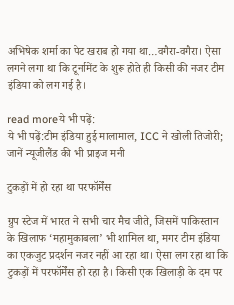अभिषेक शर्मा का पेट खराब हो गया था…वगैरा-वगैरा। ऐसा लगने लगा था कि टूर्नामेंट के शुरू होते ही किसी की नजर टीम इंडिया को लग गई है।

read moreये भी पढ़ें:
ये भी पढ़ें:टीम इंडिया हुई मालामाल, ICC ने खोली तिजोरी; जानें न्यूजीलैंड की भी प्राइज मनी

टुकड़ों में हो रहा था परफॉर्मेंस

ग्रुप स्टेज में भारत ने सभी चार मैच जीते, जिसमें पाकिस्तान के खिलाफ ‘महामुकाबला’ भी शामिल था, मगर टीम इंडिया का एकजुट प्रदर्शन नजर नहीं आ रहा था। ऐसा लग रहा था कि टुकड़ों में परफॉर्मेंस हो रहा है। किसी एक खिलाड़ी के दम पर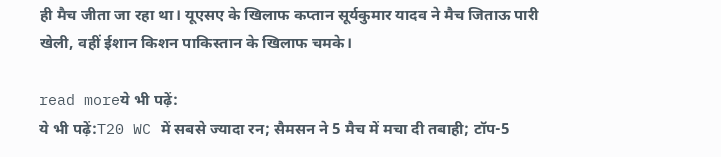ही मैच जीता जा रहा था। यूएसए के खिलाफ कप्तान सूर्यकुमार यादव ने मैच जिताऊ पारी खेली, वहीं ईशान किशन पाकिस्तान के खिलाफ चमके।

read moreये भी पढ़ें:
ये भी पढ़ें:T20 WC में सबसे ज्यादा रन; सैमसन ने 5 मैच में मचा दी तबाही; टॉप-5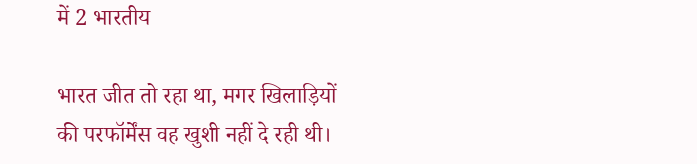में 2 भारतीय

भारत जीत तो रहा था, मगर खिलाड़ियों की परफॉर्मेंस वह खुशी नहीं दे रही थी।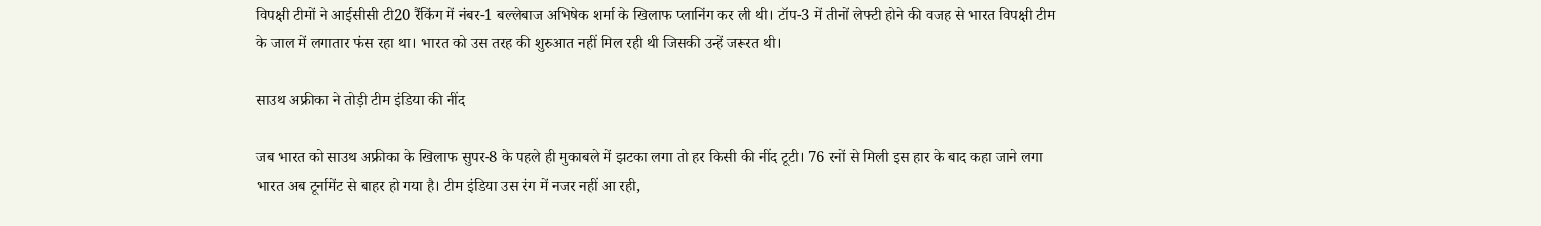विपक्षी टीमों ने आईसीसी टी20 रैंकिंग में नंबर-1 बल्लेबाज अभिषेक शर्मा के खिलाफ प्लानिंग कर ली थी। टॉप-3 में तीनों लेफ्टी होने की वजह से भारत विपक्षी टीम के जाल में लगातार फंस रहा था। भारत को उस तरह की शुरुआत नहीं मिल रही थी जिसकी उन्हें जरूरत थी।

साउथ अफ्रीका ने तोड़ी टीम इंडिया की नींद

जब भारत को साउथ अफ्रीका के खिलाफ सुपर-8 के पहले ही मुकाबले में झटका लगा तो हर किसी की नींद टूटी। 76 रनों से मिली इस हार के बाद कहा जाने लगा भारत अब टूर्नामेंट से बाहर हो गया है। टीम इंडिया उस रंग में नजर नहीं आ रही,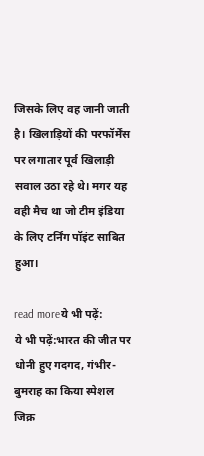जिसके लिए वह जानी जाती है। खिलाड़ियों की परफॉर्मेंस पर लगातार पूर्व खिलाड़ी सवाल उठा रहे थे। मगर यह वही मैच था जो टीम इंडिया के लिए टर्निंग पॉइंट साबित हुआ।

read moreये भी पढ़ें:
ये भी पढ़ें:भारत की जीत पर धोनी हुए गदगद, गंभीर-बुमराह का किया स्पेशल जिक्र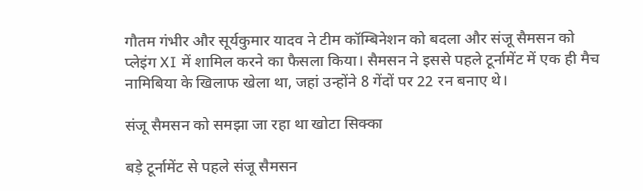गौतम गंभीर और सूर्यकुमार यादव ने टीम कॉम्बिनेशन को बदला और संजू सैमसन को प्लेइंग XI में शामिल करने का फैसला किया। सैमसन ने इससे पहले टूर्नामेंट में एक ही मैच नामिबिया के खिलाफ खेला था, जहां उन्होंने 8 गेंदों पर 22 रन बनाए थे।

संजू सैमसन को समझा जा रहा था खोटा सिक्का

बड़े टूर्नामेंट से पहले संजू सैमसन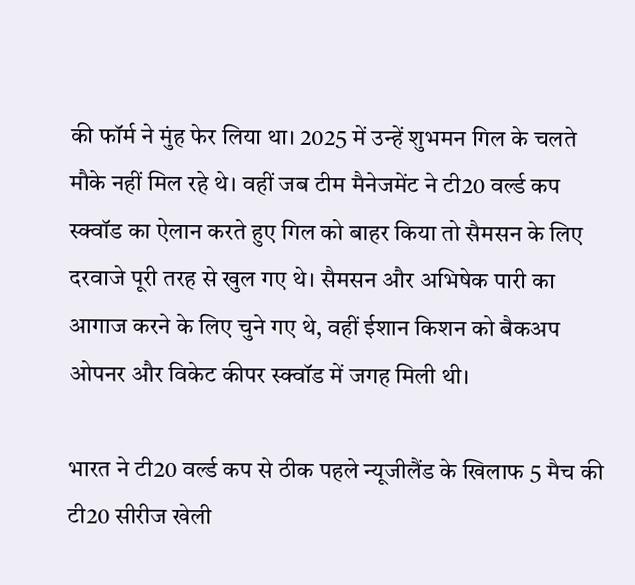की फॉर्म ने मुंह फेर लिया था। 2025 में उन्हें शुभमन गिल के चलते मौके नहीं मिल रहे थे। वहीं जब टीम मैनेजमेंट ने टी20 वर्ल्ड कप स्क्वॉड का ऐलान करते हुए गिल को बाहर किया तो सैमसन के लिए दरवाजे पूरी तरह से खुल गए थे। सैमसन और अभिषेक पारी का आगाज करने के लिए चुने गए थे, वहीं ईशान किशन को बैकअप ओपनर और विकेट कीपर स्क्वॉड में जगह मिली थी।

भारत ने टी20 वर्ल्ड कप से ठीक पहले न्यूजीलैंड के खिलाफ 5 मैच की टी20 सीरीज खेली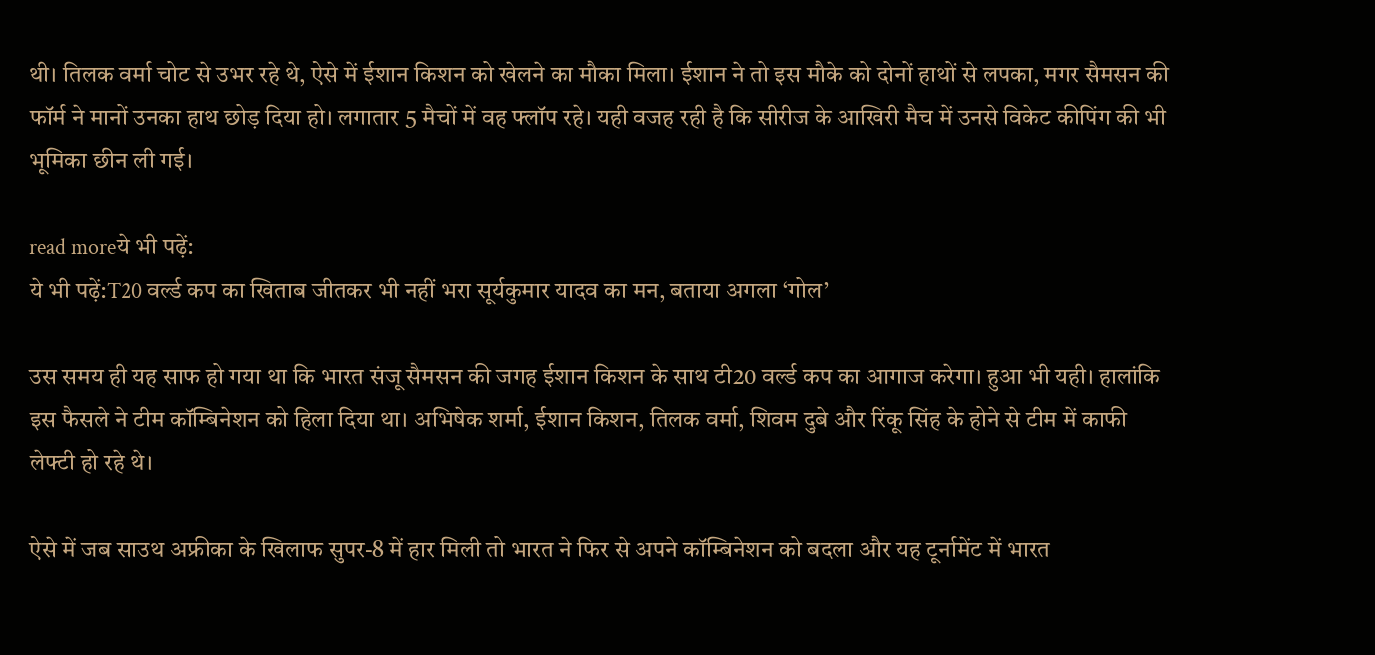थी। तिलक वर्मा चोट से उभर रहे थे, ऐसे में ईशान किशन को खेलने का मौका मिला। ईशान ने तो इस मौके को दोनों हाथों से लपका, मगर सैमसन की फॉर्म ने मानों उनका हाथ छोड़ दिया हो। लगातार 5 मैचों में वह फ्लॉप रहे। यही वजह रही है कि सीरीज के आखिरी मैच में उनसे विकेट कीपिंग की भी भूमिका छीन ली गई।

read moreये भी पढ़ें:
ये भी पढ़ें:T20 वर्ल्ड कप का खिताब जीतकर भी नहीं भरा सूर्यकुमार यादव का मन, बताया अगला ‘गोल’

उस समय ही यह साफ हो गया था कि भारत संजू सैमसन की जगह ईशान किशन के साथ टी20 वर्ल्ड कप का आगाज करेगा। हुआ भी यही। हालांकि इस फैसले ने टीम कॉम्बिनेशन को हिला दिया था। अभिषेक शर्मा, ईशान किशन, तिलक वर्मा, शिवम दुबे और रिंकू सिंह के होने से टीम में काफी लेफ्टी हो रहे थे।

ऐसे में जब साउथ अफ्रीका के खिलाफ सुपर-8 में हार मिली तो भारत ने फिर से अपने कॉम्बिनेशन को बदला और यह टूर्नामेंट में भारत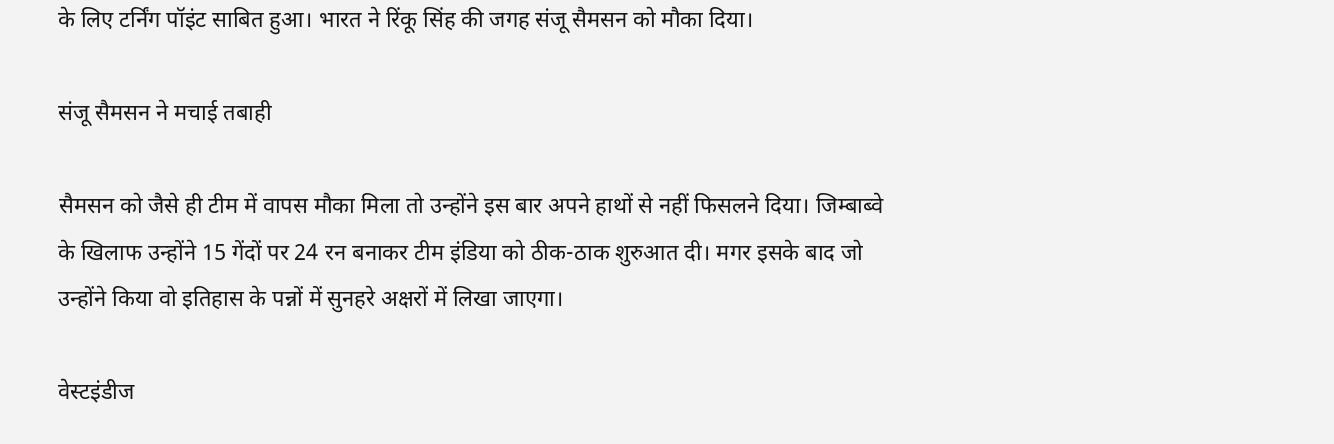के लिए टर्निंग पॉइंट साबित हुआ। भारत ने रिंकू सिंह की जगह संजू सैमसन को मौका दिया।

संजू सैमसन ने मचाई तबाही

सैमसन को जैसे ही टीम में वापस मौका मिला तो उन्होंने इस बार अपने हाथों से नहीं फिसलने दिया। जिम्बाब्वे के खिलाफ उन्होंने 15 गेंदों पर 24 रन बनाकर टीम इंडिया को ठीक-ठाक शुरुआत दी। मगर इसके बाद जो उन्होंने किया वो इतिहास के पन्नों में सुनहरे अक्षरों में लिखा जाएगा।

वेस्टइंडीज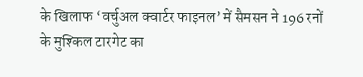के खिलाफ ‘वर्चुअल क्वार्टर फाइनल’ में सैमसन ने 196 रनों के मुश्किल टारगेट का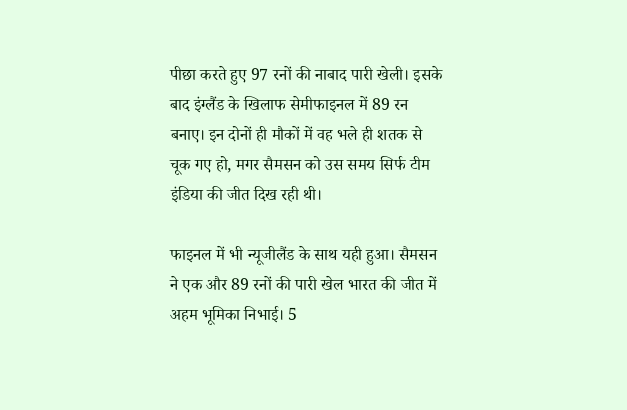पीछा करते हुए 97 रनों की नाबाद पारी खेली। इसके बाद इंग्लैंड के खिलाफ सेमीफाइनल में 89 रन बनाए। इन दोनों ही मौकों में वह भले ही शतक से चूक गए हो, मगर सैमसन को उस समय सिर्फ टीम इंडिया की जीत दिख रही थी।

फाइनल में भी न्यूजीलैंड के साथ यही हुआ। सैमसन ने एक और 89 रनों की पारी खेल भारत की जीत में अहम भूमिका निभाई। 5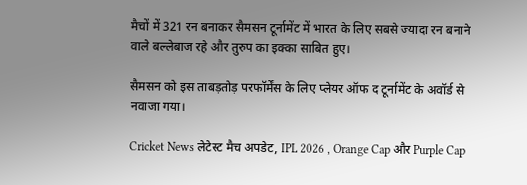मैचों में 321 रन बनाकर सैमसन टूर्नामेंट में भारत के लिए सबसे ज्यादा रन बनाने वाले बल्लेबाज रहे और तुरुप का इक्का साबित हुए।

सैमसन को इस ताबड़तोड़ परफॉर्मेंस के लिए प्लेयर ऑफ द टूर्नामेंट के अवॉर्ड से नवाजा गया।

Cricket News लेटेस्ट मैच अपडेट, IPL 2026 , Orange Cap और Purple Cap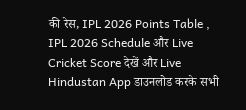की रेस, IPL 2026 Points Table , IPL 2026 Schedule और Live Cricket Score देखें और Live Hindustan App डाउनलोड करके सभी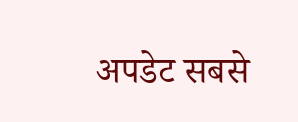अपडेट सबसे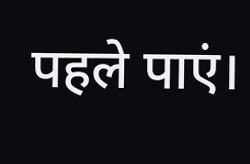पहले पाएं।